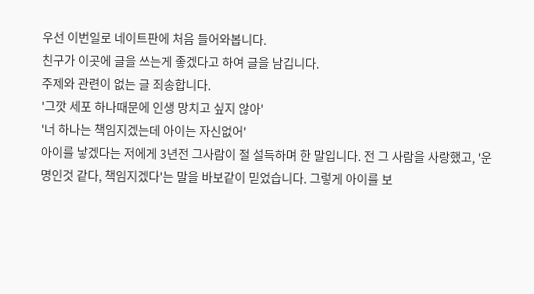우선 이번일로 네이트판에 처음 들어와봅니다.
친구가 이곳에 글을 쓰는게 좋겠다고 하여 글을 남깁니다.
주제와 관련이 없는 글 죄송합니다.
'그깟 세포 하나때문에 인생 망치고 싶지 않아'
'너 하나는 책임지겠는데 아이는 자신없어'
아이를 낳겠다는 저에게 3년전 그사람이 절 설득하며 한 말입니다. 전 그 사람을 사랑했고, '운명인것 같다, 책임지겠다'는 말을 바보같이 믿었습니다. 그렇게 아이를 보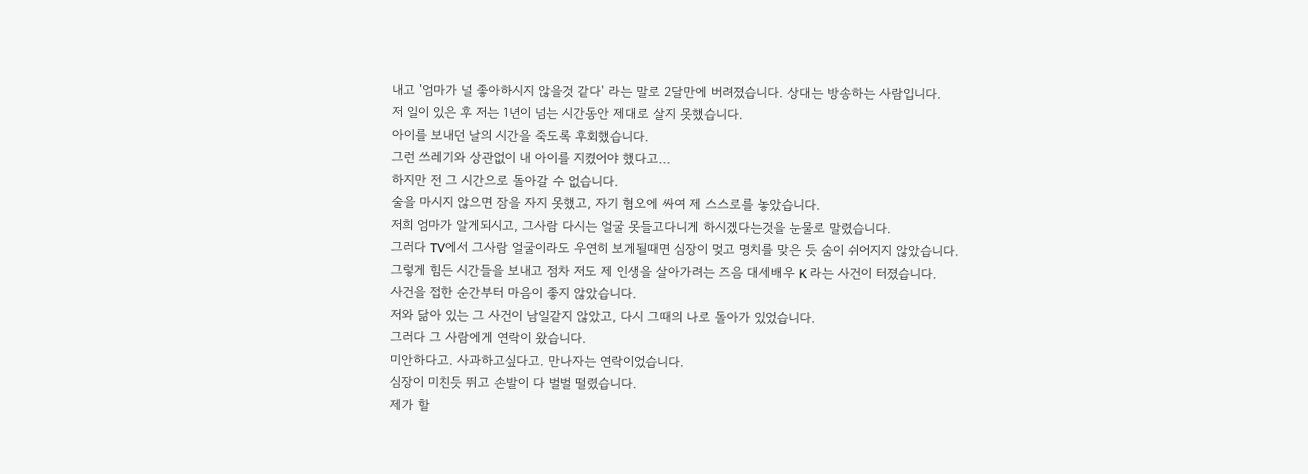내고 '엄마가 널 좋아하시지 않을것 같다' 라는 말로 2달만에 버려졌습니다. 상대는 방송하는 사람입니다.
저 일이 있은 후 저는 1년이 넘는 시간동안 제대로 살지 못했습니다.
아이를 보내던 날의 시간을 죽도록 후회했습니다.
그런 쓰레기와 상관없이 내 아이를 지켰어야 했다고...
하지만 전 그 시간으로 돌아갈 수 없습니다.
술을 마시지 않으면 잠을 자지 못했고, 자기 혐오에 싸여 제 스스로를 놓았습니다.
저희 엄마가 알게되시고, 그사람 다시는 얼굴 못들고다니게 하시겠다는것을 눈물로 말렸습니다.
그러다 TV에서 그사람 얼굴이라도 우연히 보게될때면 심장이 멎고 명치를 맞은 듯 숨이 쉬어지지 않았습니다.
그렇게 힘든 시간들을 보내고 점차 저도 제 인생을 살아가려는 즈음 대세배우 K 라는 사건이 터졌습니다.
사건을 접한 순간부터 마음이 좋지 않았습니다.
저와 닮아 있는 그 사건이 남일같지 않았고, 다시 그때의 나로 돌아가 있었습니다.
그러다 그 사람에게 연락이 왔습니다.
미안하다고. 사과하고싶다고. 만나자는 연락이었습니다.
심장이 미친듯 뛰고 손발이 다 벌벌 떨렸습니다.
제가 할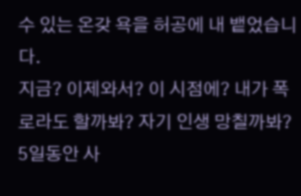수 있는 온갖 욕을 허공에 내 뱉었습니다.
지금? 이제와서? 이 시점에? 내가 폭로라도 할까봐? 자기 인생 망칠까봐?
5일동안 사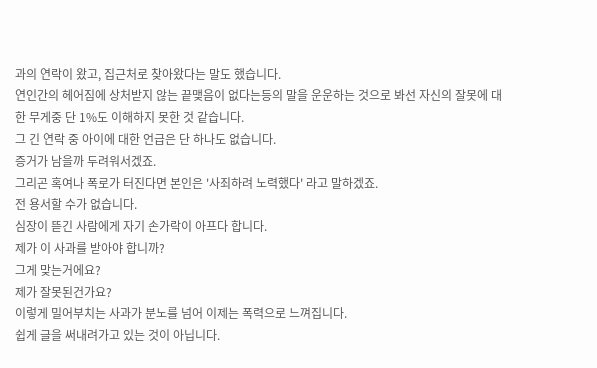과의 연락이 왔고, 집근처로 찾아왔다는 말도 했습니다.
연인간의 헤어짐에 상처받지 않는 끝맺음이 없다는등의 말을 운운하는 것으로 봐선 자신의 잘못에 대한 무게중 단 1%도 이해하지 못한 것 같습니다.
그 긴 연락 중 아이에 대한 언급은 단 하나도 없습니다.
증거가 남을까 두려워서겠죠.
그리곤 혹여나 폭로가 터진다면 본인은 '사죄하려 노력했다' 라고 말하겠죠.
전 용서할 수가 없습니다.
심장이 뜯긴 사람에게 자기 손가락이 아프다 합니다.
제가 이 사과를 받아야 합니까?
그게 맞는거에요?
제가 잘못된건가요?
이렇게 밀어부치는 사과가 분노를 넘어 이제는 폭력으로 느껴집니다.
쉽게 글을 써내려가고 있는 것이 아닙니다.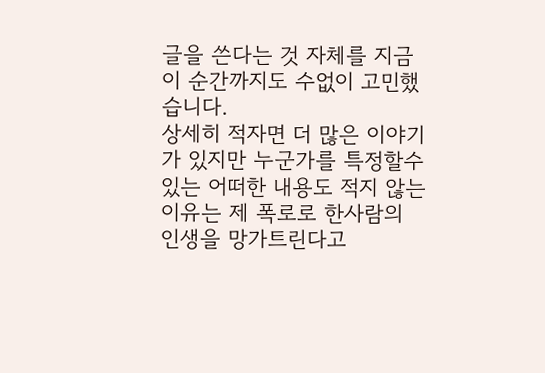글을 쓴다는 것 자체를 지금 이 순간까지도 수없이 고민했습니다.
상세히 적자면 더 많은 이야기가 있지만 누군가를 특정할수 있는 어떠한 내용도 적지 않는 이유는 제 폭로로 한사람의 인생을 망가트린다고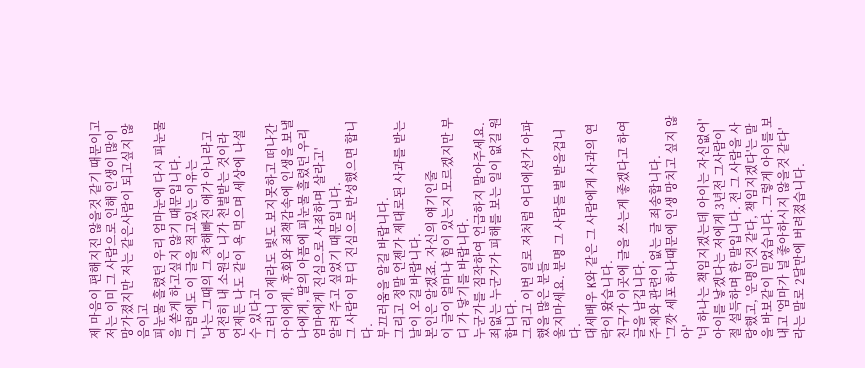제 마음이 편해지진 않을것 같기 때문이고
저는 이미 그 사람으로 인해 인생이 많이 망가졌지만 저는 같은사람이 되고싶지 않음이고
피눈물 흘렸던 우리 엄마눈에 다시 피눈물을 쏟게 하고싶지 않기 때문입니다.
그럼에도 이 글을 적고있는 이유는
'나는 그때의 그 착해빠진 애가 아니라고
여전히 내 소원은 니가 천벌받는 것이라
언제든 나도 같이 욕 먹으며 세상에 나설 수 있다고
그러니 이제라도 빛도 보지못하고 떠나간 아이에게, 후회와 죄책감속에 인생을 보낼 나에게, 딸의 아픔에 피눈물 흘렸던 우리 엄마에게 진심으로 사죄하며 살라고'
알려 주고 싶었기 때문입니다.
그 사람이 부디 진심으로 반성했으면 합니다.
부끄러움을 알길 바랍니다.
그리고 정말 언젠가 제대로된 사과를 받는 날이 오길 바랍니다.
본인은 알겠죠. 자신의 얘기인줄
이 글이 얼마나 힘이 있는지 모르겠지만 부디 가 닿기를 바랍니다.
누군가를 짐작하여 언급하지 말아주세요. 죄없는 누군가가 피해를 보는 일이 없길 원합니다.
그리고 이번 일로 저처럼 어디에선가 아파했을 많은 분들
울지마세요. 분명 그 사람들 벌 받을겁니다.
대세배우 K와 같은 그 사람에게 사과의 연락이 왔습니다.
친구가 이곳에 글을 쓰는게 좋겠다고 하여 글을 남깁니다.
주제와 관련이 없는 글 죄송합니다.
'그깟 세포 하나때문에 인생 망치고 싶지 않아'
'너 하나는 책임지겠는데 아이는 자신없어'
아이를 낳겠다는 저에게 3년전 그사람이 절 설득하며 한 말입니다. 전 그 사람을 사랑했고, '운명인것 같다, 책임지겠다'는 말을 바보같이 믿었습니다. 그렇게 아이를 보내고 '엄마가 널 좋아하시지 않을것 같다' 라는 말로 2달만에 버려졌습니다.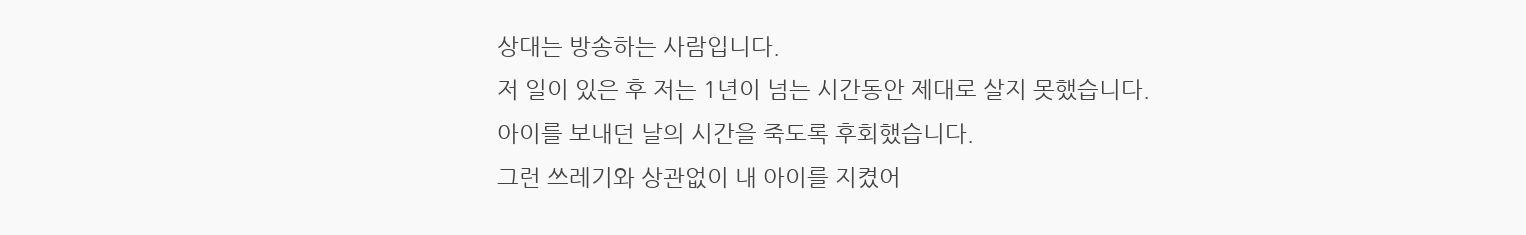상대는 방송하는 사람입니다.
저 일이 있은 후 저는 1년이 넘는 시간동안 제대로 살지 못했습니다.
아이를 보내던 날의 시간을 죽도록 후회했습니다.
그런 쓰레기와 상관없이 내 아이를 지켰어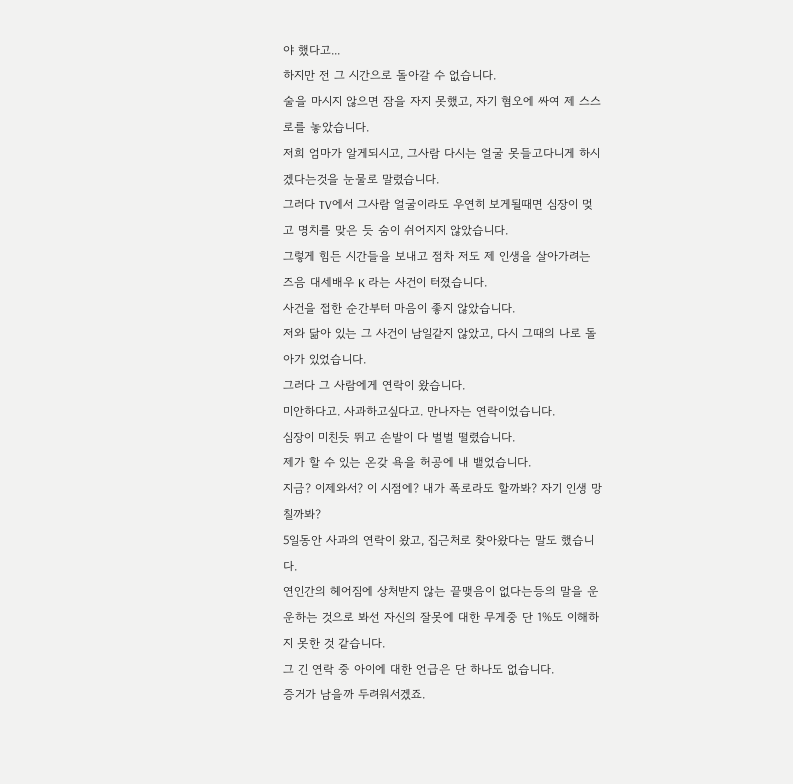야 했다고...
하지만 전 그 시간으로 돌아갈 수 없습니다.
술을 마시지 않으면 잠을 자지 못했고, 자기 혐오에 싸여 제 스스로를 놓았습니다.
저희 엄마가 알게되시고, 그사람 다시는 얼굴 못들고다니게 하시겠다는것을 눈물로 말렸습니다.
그러다 TV에서 그사람 얼굴이라도 우연히 보게될때면 심장이 멎고 명치를 맞은 듯 숨이 쉬어지지 않았습니다.
그렇게 힘든 시간들을 보내고 점차 저도 제 인생을 살아가려는 즈음 대세배우 K 라는 사건이 터졌습니다.
사건을 접한 순간부터 마음이 좋지 않았습니다.
저와 닮아 있는 그 사건이 남일같지 않았고, 다시 그때의 나로 돌아가 있었습니다.
그러다 그 사람에게 연락이 왔습니다.
미안하다고. 사과하고싶다고. 만나자는 연락이었습니다.
심장이 미친듯 뛰고 손발이 다 벌벌 떨렸습니다.
제가 할 수 있는 온갖 욕을 허공에 내 뱉었습니다.
지금? 이제와서? 이 시점에? 내가 폭로라도 할까봐? 자기 인생 망칠까봐?
5일동안 사과의 연락이 왔고, 집근처로 찾아왔다는 말도 했습니다.
연인간의 헤어짐에 상처받지 않는 끝맺음이 없다는등의 말을 운운하는 것으로 봐선 자신의 잘못에 대한 무게중 단 1%도 이해하지 못한 것 같습니다.
그 긴 연락 중 아이에 대한 언급은 단 하나도 없습니다.
증거가 남을까 두려워서겠죠.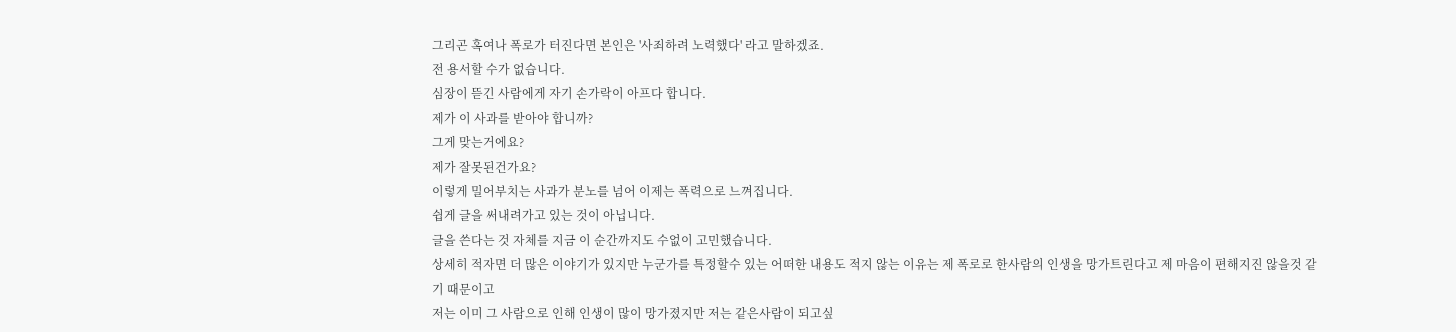그리곤 혹여나 폭로가 터진다면 본인은 '사죄하려 노력했다' 라고 말하겠죠.
전 용서할 수가 없습니다.
심장이 뜯긴 사람에게 자기 손가락이 아프다 합니다.
제가 이 사과를 받아야 합니까?
그게 맞는거에요?
제가 잘못된건가요?
이렇게 밀어부치는 사과가 분노를 넘어 이제는 폭력으로 느껴집니다.
쉽게 글을 써내려가고 있는 것이 아닙니다.
글을 쓴다는 것 자체를 지금 이 순간까지도 수없이 고민했습니다.
상세히 적자면 더 많은 이야기가 있지만 누군가를 특정할수 있는 어떠한 내용도 적지 않는 이유는 제 폭로로 한사람의 인생을 망가트린다고 제 마음이 편해지진 않을것 같기 때문이고
저는 이미 그 사람으로 인해 인생이 많이 망가졌지만 저는 같은사람이 되고싶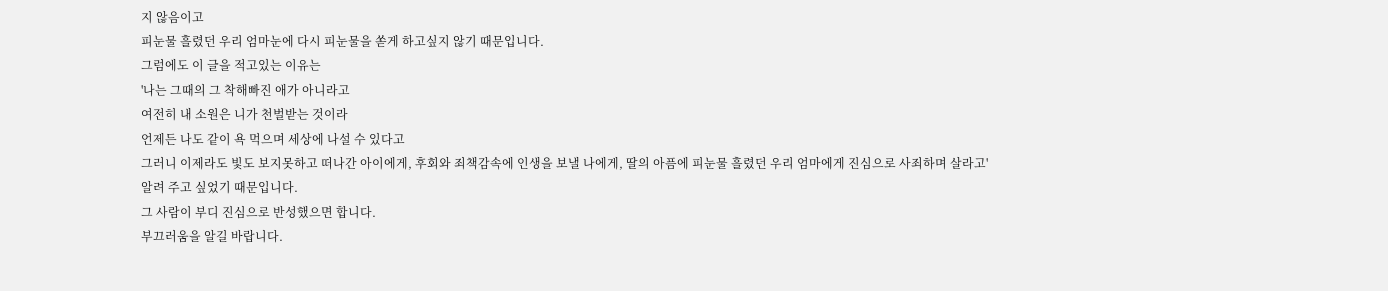지 않음이고
피눈물 흘렸던 우리 엄마눈에 다시 피눈물을 쏟게 하고싶지 않기 때문입니다.
그럼에도 이 글을 적고있는 이유는
'나는 그때의 그 착해빠진 애가 아니라고
여전히 내 소원은 니가 천벌받는 것이라
언제든 나도 같이 욕 먹으며 세상에 나설 수 있다고
그러니 이제라도 빛도 보지못하고 떠나간 아이에게, 후회와 죄책감속에 인생을 보낼 나에게, 딸의 아픔에 피눈물 흘렸던 우리 엄마에게 진심으로 사죄하며 살라고'
알려 주고 싶었기 때문입니다.
그 사람이 부디 진심으로 반성했으면 합니다.
부끄러움을 알길 바랍니다.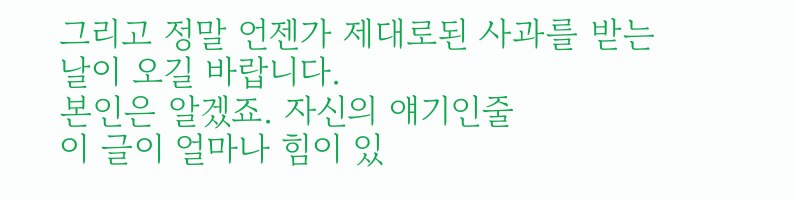그리고 정말 언젠가 제대로된 사과를 받는 날이 오길 바랍니다.
본인은 알겠죠. 자신의 얘기인줄
이 글이 얼마나 힘이 있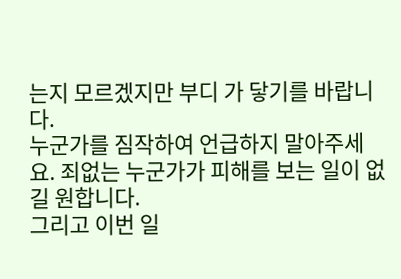는지 모르겠지만 부디 가 닿기를 바랍니다.
누군가를 짐작하여 언급하지 말아주세요. 죄없는 누군가가 피해를 보는 일이 없길 원합니다.
그리고 이번 일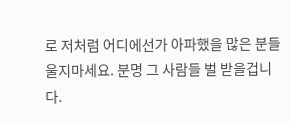로 저처럼 어디에선가 아파했을 많은 분들
울지마세요. 분명 그 사람들 벌 받을겁니다.